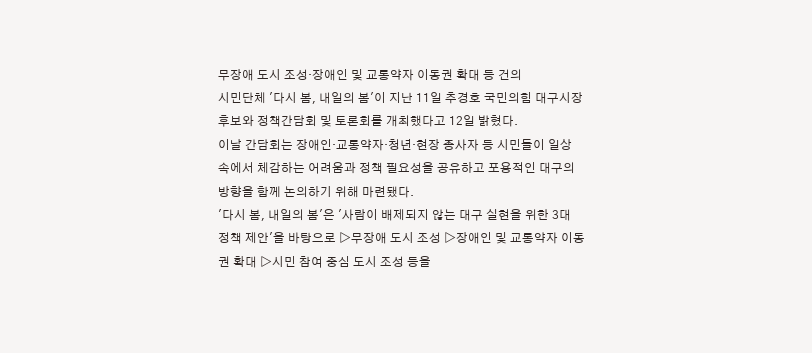무장애 도시 조성·장애인 및 교통약자 이동권 확대 등 건의
시민단체 '다시 봄, 내일의 봄'이 지난 11일 추경호 국민의힘 대구시장 후보와 정책간담회 및 토론회를 개최했다고 12일 밝혔다.
이날 간담회는 장애인·교통약자·청년·현장 종사자 등 시민들이 일상 속에서 체감하는 어려움과 정책 필요성을 공유하고 포용적인 대구의 방향을 함께 논의하기 위해 마련됐다.
'다시 봄, 내일의 봄'은 '사람이 배제되지 않는 대구 실현을 위한 3대 정책 제안'을 바탕으로 ▷무장애 도시 조성 ▷장애인 및 교통약자 이동권 확대 ▷시민 참여 중심 도시 조성 등을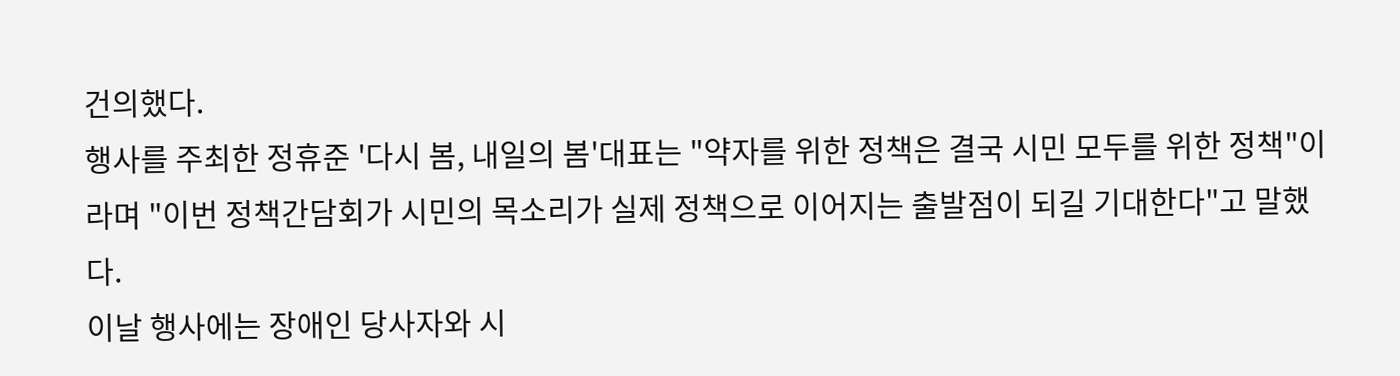건의했다.
행사를 주최한 정휴준 '다시 봄, 내일의 봄'대표는 "약자를 위한 정책은 결국 시민 모두를 위한 정책"이라며 "이번 정책간담회가 시민의 목소리가 실제 정책으로 이어지는 출발점이 되길 기대한다"고 말했다.
이날 행사에는 장애인 당사자와 시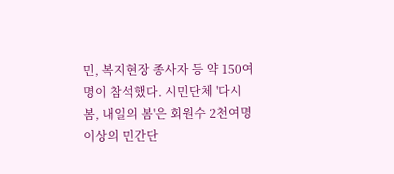민, 복지현장 종사자 등 약 150여 명이 참석했다. 시민단체 '다시 봄, 내일의 봄'은 회원수 2천여명 이상의 민간단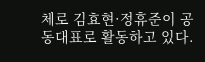체로 김효현·정휴준이 공동대표로 활동하고 있다.